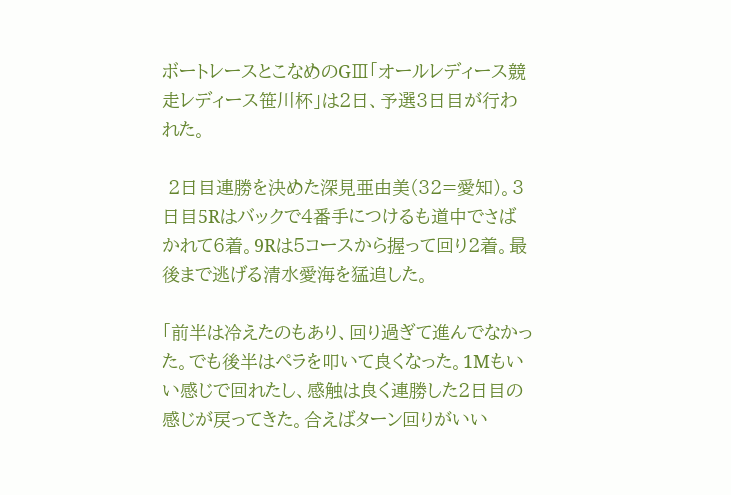ボートレースとこなめのGⅢ「オールレディース競走レディース笹川杯」は2日、予選3日目が行われた。

 2日目連勝を決めた深見亜由美(32=愛知)。3日目5Rはバックで4番手につけるも道中でさばかれて6着。9Rは5コースから握って回り2着。最後まで逃げる清水愛海を猛追した。

「前半は冷えたのもあり、回り過ぎて進んでなかった。でも後半はペラを叩いて良くなった。1Mもいい感じで回れたし、感触は良く連勝した2日目の感じが戻ってきた。合えばターン回りがいい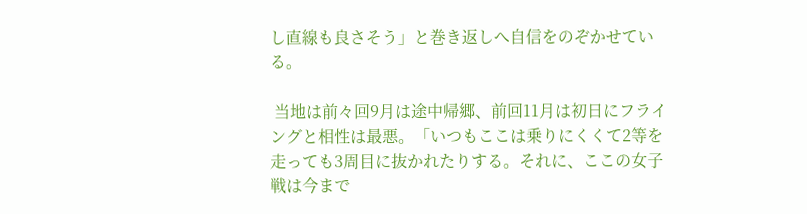し直線も良さそう」と巻き返しへ自信をのぞかせている。

 当地は前々回9月は途中帰郷、前回11月は初日にフライングと相性は最悪。「いつもここは乗りにくくて2等を走っても3周目に抜かれたりする。それに、ここの女子戦は今まで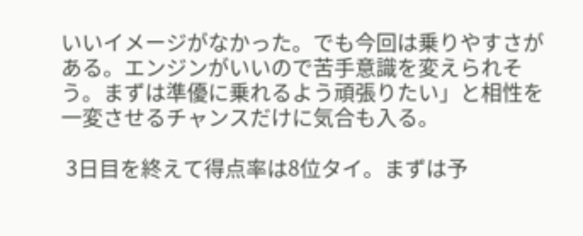いいイメージがなかった。でも今回は乗りやすさがある。エンジンがいいので苦手意識を変えられそう。まずは準優に乗れるよう頑張りたい」と相性を一変させるチャンスだけに気合も入る。

 3日目を終えて得点率は8位タイ。まずは予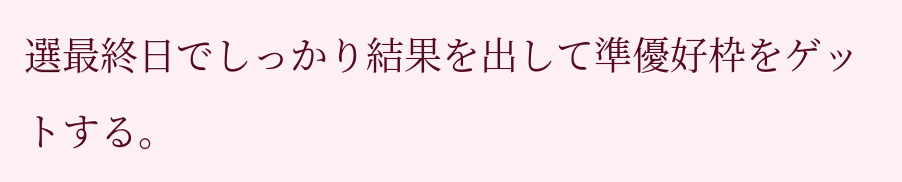選最終日でしっかり結果を出して準優好枠をゲットする。